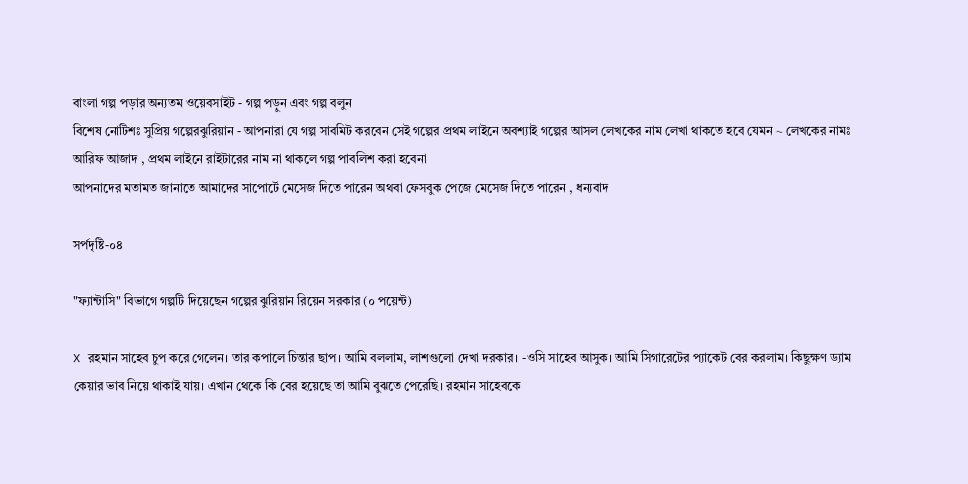বাংলা গল্প পড়ার অন্যতম ওয়েবসাইট - গল্প পড়ুন এবং গল্প বলুন
বিশেষ নোটিশঃ সুপ্রিয় গল্পেরঝুরিয়ান - আপনারা যে গল্প সাবমিট করবেন সেই গল্পের প্রথম লাইনে অবশ্যাই গল্পের আসল লেখকের নাম লেখা থাকতে হবে যেমন ~ লেখকের নামঃ আরিফ আজাদ , প্রথম লাইনে রাইটারের নাম না থাকলে গল্প পাবলিশ করা হবেনা
আপনাদের মতামত জানাতে আমাদের সাপোর্টে মেসেজ দিতে পারেন অথবা ফেসবুক পেজে মেসেজ দিতে পারেন , ধন্যবাদ

সর্পদৃষ্টি-০৪

"ফ্যান্টাসি" বিভাগে গল্পটি দিয়েছেন গল্পের ঝুরিয়ান রিয়েন সরকার (০ পয়েন্ট)

X রহমান সাহেব চুপ করে গেলেন। তার কপালে চিন্তার ছাপ। আমি বললাম, লাশগুলো দেখা দরকার। -ওসি সাহেব আসুক। আমি সিগারেটের প্যাকেট বের করলাম। কিছুক্ষণ ড্যাম কেয়ার ভাব নিয়ে থাকাই যায়। এখান থেকে কি বের হয়েছে তা আমি বুঝতে পেরেছি। রহমান সাহেবকে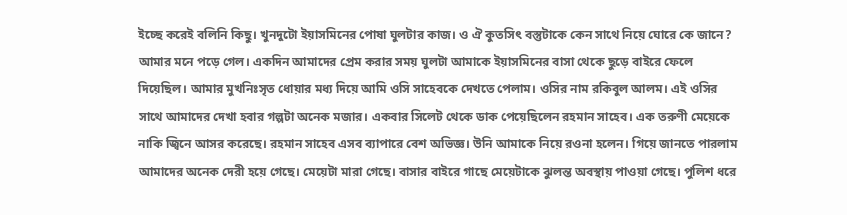ইচ্ছে করেই বলিনি কিছু। খুনদুটো ইয়াসমিনের পোষা ঘুলটার কাজ। ও ঐ কুতসিৎ বস্তুটাকে কেন সাথে নিয়ে ঘোরে কে জানে? আমার মনে পড়ে গেল। একদিন আমাদের প্রেম করার সময় ঘুলটা আমাকে ইয়াসমিনের বাসা থেকে ছুড়ে বাইরে ফেলে দিয়েছিল। আমার মুখনিঃসৃত ধোয়ার মধ্য দিয়ে আমি ওসি সাহেবকে দেখতে পেলাম। ওসির নাম রকিবুল আলম। এই ওসির সাথে আমাদের দেখা হবার গল্পটা অনেক মজার। একবার সিলেট থেকে ডাক পেয়েছিলেন রহমান সাহেব। এক তরুণী মেয়েকে নাকি জ্বিনে আসর করেছে। রহমান সাহেব এসব ব্যাপারে বেশ অভিজ্ঞ। উনি আমাকে নিয়ে রওনা হলেন। গিয়ে জানতে পারলাম আমাদের অনেক দেরী হয়ে গেছে। মেয়েটা মারা গেছে। বাসার বাইরে গাছে মেয়েটাকে ঝুলন্ত অবস্থায় পাওয়া গেছে। পুলিশ ধরে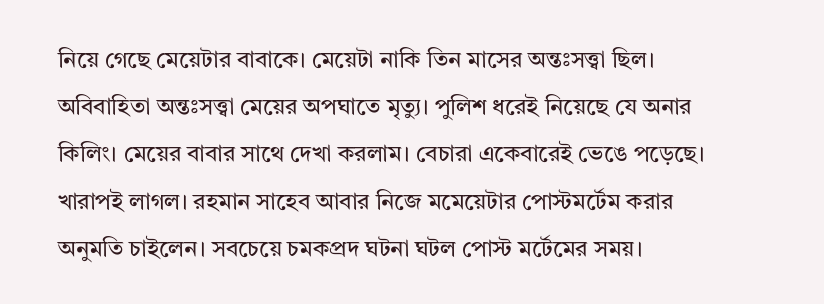নিয়ে গেছে মেয়েটার বাবাকে। মেয়েটা নাকি তিন মাসের অন্তঃসত্ত্বা ছিল। অবিবাহিতা অন্তঃসত্ত্বা মেয়ের অপঘাতে মৃত্যু। পুলিশ ধরেই নিয়েছে যে অনার কিলিং। মেয়ের বাবার সাথে দেখা করলাম। বেচারা একেবারেই ভেঙে পড়েছে। খারাপই লাগল। রহমান সাহেব আবার নিজে মমেয়েটার পোস্টমর্টেম করার অনুমতি চাইলেন। সবচেয়ে চমকপ্রদ ঘটনা ঘটল পোস্ট মর্টেমের সময়।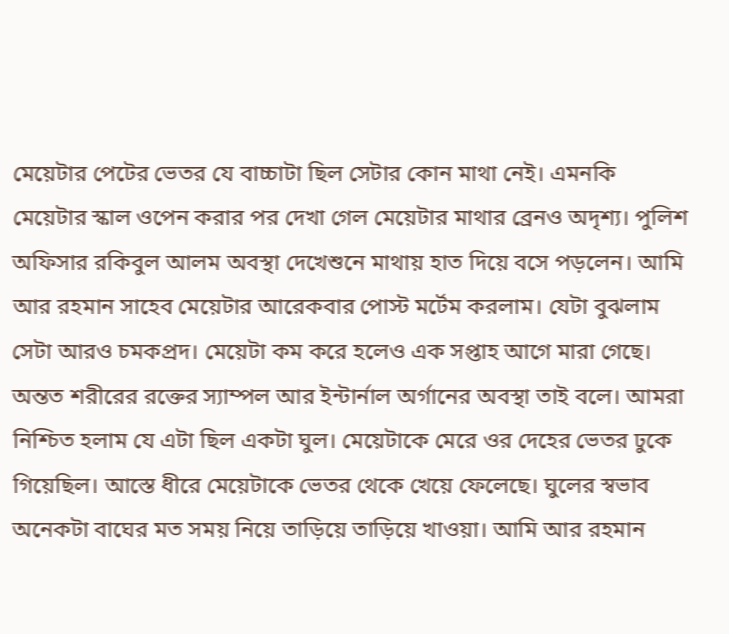মেয়েটার পেটের ভেতর যে বাচ্চাটা ছিল সেটার কোন মাথা নেই। এমনকি মেয়েটার স্কাল ওপেন করার পর দেখা গেল মেয়েটার মাথার ব্রেনও অদৃশ্য। পুলিশ অফিসার রকিবুল আলম অবস্থা দেখেশুনে মাথায় হাত দিয়ে বসে পড়লেন। আমি আর রহমান সাহেব মেয়েটার আরেকবার পোস্ট মর্টেম করলাম। যেটা বুঝলাম সেটা আরও চমকপ্রদ। মেয়েটা কম করে হলেও এক সপ্তাহ আগে মারা গেছে। অন্তত শরীরের রক্তের স্যাম্পল আর ইন্টার্নাল অর্গানের অবস্থা তাই বলে। আমরা নিশ্চিত হলাম যে এটা ছিল একটা ঘুল। মেয়েটাকে মেরে ওর দেহের ভেতর ঢুকে গিয়েছিল। আস্তে ধীরে মেয়েটাকে ভেতর থেকে খেয়ে ফেলেছে। ঘুলের স্বভাব অনেকটা বাঘের মত সময় নিয়ে তাড়িয়ে তাড়িয়ে খাওয়া। আমি আর রহমান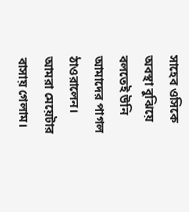সাহেব ওসিকে অবস্থা বুঝিয়ে বলতেই উনি আমাদের পাগল ঠাওরালেন। আমরা মেয়েটার বাসায় গেলাম।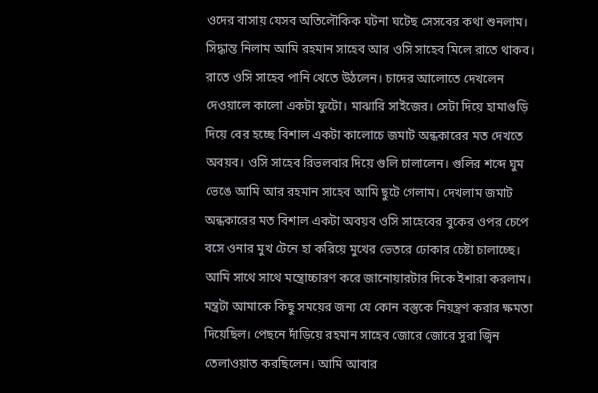ওদের বাসায় যেসব অতিলৌকিক ঘটনা ঘটেছ সেসবের কথা শুনলাম। সিদ্ধান্ত নিলাম আমি রহমান সাহেব আর ওসি সাহেব মিলে রাতে থাকব। রাতে ওসি সাহেব পানি খেতে উঠলেন। চাদের আলোতে দেখলেন দেওয়ালে কালো একটা ফুটো। মাঝারি সাইজের। সেটা দিয়ে হামাগুড়ি দিয়ে বের হচ্ছে বিশাল একটা কালোচে জমাট অন্ধকারের মত দেখতে অবয়ব। ওসি সাহেব রিভলবার দিয়ে গুলি চালালেন। গুলির শব্দে ঘুম ভেঙে আমি আর রহমান সাহেব আমি ছুটে গেলাম। দেখলাম জমাট অন্ধকারের মত বিশাল একটা অবয়ব ওসি সাহেবের বুকের ওপর চেপে বসে ওনার মুখ টেনে হা করিয়ে মুখের ভেতরে ঢোকার চেষ্টা চালাচ্ছে। আমি সাথে সাথে মন্ত্রোচ্চারণ করে জানোয়ারটার দিকে ইশারা করলাম। মন্ত্রটা আমাকে কিছু সময়ের জন্য যে কোন বস্তুকে নিয়ন্ত্রণ করার ক্ষমতা দিয়েছিল। পেছনে দাঁড়িয়ে রহমান সাহেব জোরে জোরে সুরা জ্বিন তেলাওয়াত করছিলেন। আমি আবার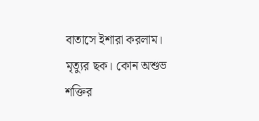বাতাসে ইশারা করলাম। মৃত্যুর ছক। কোন অশুভ শক্তির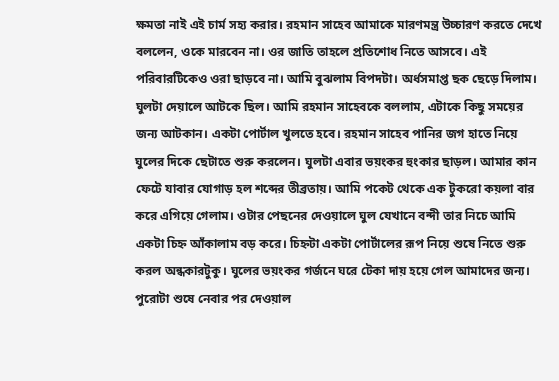ক্ষমতা নাই এই চার্ম সহ্য করার। রহমান সাহেব আমাকে মারণমন্ত্র উচ্চারণ করতে দেখে বললেন, ওকে মারবেন না। ওর জাতি তাহলে প্রতিশোধ নিতে আসবে। এই পরিবারটিকেও ওরা ছাড়বে না। আমি বুঝলাম বিপদটা। অর্ধসমাপ্ত ছক ছেড়ে দিলাম। ঘুলটা দেয়ালে আটকে ছিল। আমি রহমান সাহেবকে বললাম, এটাকে কিছু সময়ের জন্য আটকান। একটা পোর্টাল খুলতে হবে। রহমান সাহেব পানির জগ হাতে নিয়ে ঘুলের দিকে ছেটাতে শুরু করলেন। ঘুলটা এবার ভয়ংকর হুংকার ছাড়ল। আমার কান ফেটে যাবার যোগাড় হল শব্দের তীব্রতায়। আমি পকেট থেকে এক টুকরো কয়লা বার করে এগিয়ে গেলাম। ওটার পেছনের দেওয়ালে ঘুল যেখানে বন্দী তার নিচে আমি একটা চিহ্ন আঁকালাম বড় করে। চিহ্নটা একটা পোর্টালের রূপ নিয়ে শুষে নিতে শুরু করল অন্ধকারটুকু। ঘুলের ভয়ংকর গর্জনে ঘরে টেকা দায় হয়ে গেল আমাদের জন্য। পুরোটা শুষে নেবার পর দেওয়াল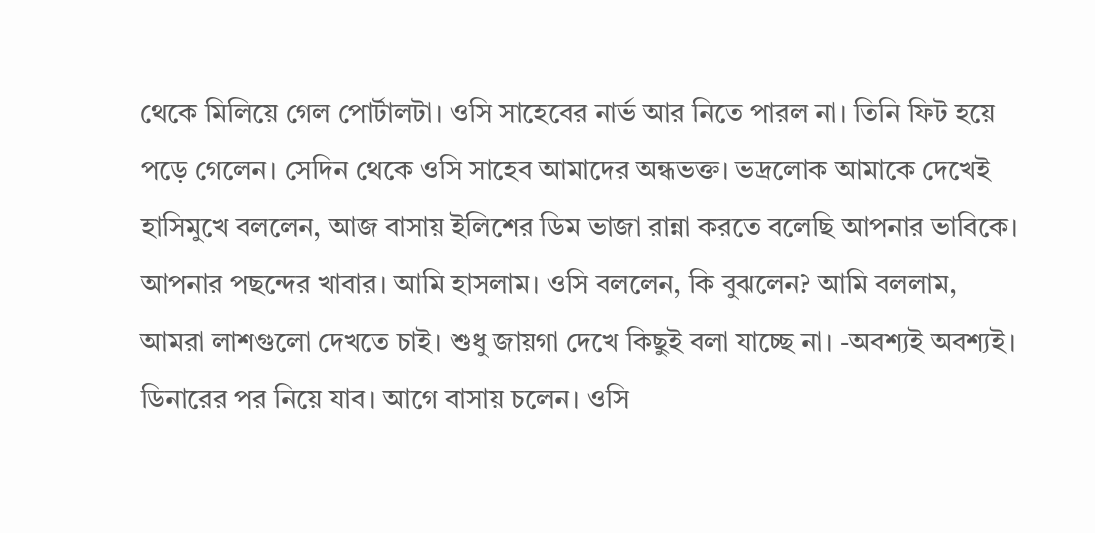থেকে মিলিয়ে গেল পোর্টালটা। ওসি সাহেবের নার্ভ আর নিতে পারল না। তিনি ফিট হয়ে পড়ে গেলেন। সেদিন থেকে ওসি সাহেব আমাদের অন্ধভক্ত। ভদ্রলোক আমাকে দেখেই হাসিমুখে বললেন, আজ বাসায় ইলিশের ডিম ভাজা রান্না করতে বলেছি আপনার ভাবিকে। আপনার পছন্দের খাবার। আমি হাসলাম। ওসি বললেন, কি বুঝলেন? আমি বললাম, আমরা লাশগুলো দেখতে চাই। শুধু জায়গা দেখে কিছুই বলা যাচ্ছে না। -অবশ্যই অবশ্যই। ডিনারের পর নিয়ে যাব। আগে বাসায় চলেন। ওসি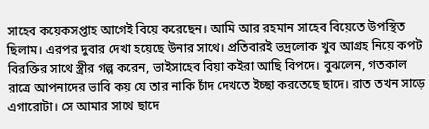সাহেব কয়েকসপ্তাহ আগেই বিয়ে করেছেন। আমি আর রহমান সাহেব বিয়েতে উপস্থিত ছিলাম। এরপর দুবার দেখা হয়েছে উনার সাথে। প্রতিবারই ভদ্রলোক খুব আগ্রহ নিয়ে কপট বিরক্তির সাথে স্ত্রীর গল্প করেন, ভাইসাহেব বিয়া কইরা আছি বিপদে। বুঝলেন, গতকাল রাত্রে আপনাদের ভাবি কয় যে তার নাকি চাঁদ দেখতে ইচ্ছা করতেছে ছাদে। রাত তখন সাড়ে এগারোটা। সে আমার সাথে ছাদে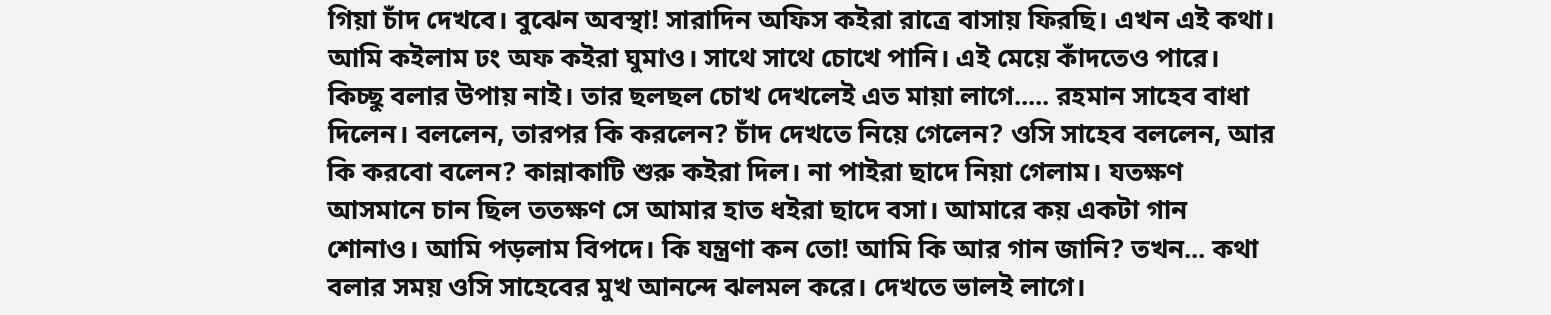গিয়া চাঁদ দেখবে। বুঝেন অবস্থা! সারাদিন অফিস কইরা রাত্রে বাসায় ফিরছি। এখন এই কথা। আমি কইলাম ঢং অফ কইরা ঘুমাও। সাথে সাথে চোখে পানি। এই মেয়ে কাঁদতেও পারে। কিচ্ছু বলার উপায় নাই। তার ছলছল চোখ দেখলেই এত মায়া লাগে..... রহমান সাহেব বাধা দিলেন। বললেন, তারপর কি করলেন? চাঁদ দেখতে নিয়ে গেলেন? ওসি সাহেব বললেন, আর কি করবো বলেন? কান্নাকাটি শুরু কইরা দিল। না পাইরা ছাদে নিয়া গেলাম। যতক্ষণ আসমানে চান ছিল ততক্ষণ সে আমার হাত ধইরা ছাদে বসা। আমারে কয় একটা গান শোনাও। আমি পড়লাম বিপদে। কি যন্ত্রণা কন তো! আমি কি আর গান জানি? তখন... কথা বলার সময় ওসি সাহেবের মুখ আনন্দে ঝলমল করে। দেখতে ভালই লাগে।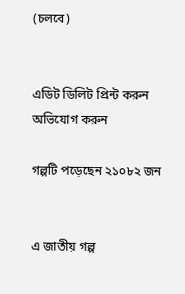(চলবে)


এডিট ডিলিট প্রিন্ট করুন  অভিযোগ করুন

গল্পটি পড়েছেন ২১০৮২ জন


এ জাতীয় গল্প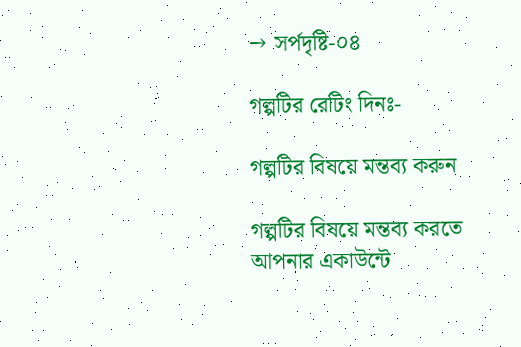→ সর্পদৃষ্টি-০৪

গল্পটির রেটিং দিনঃ-

গল্পটির বিষয়ে মন্তব্য করুন

গল্পটির বিষয়ে মন্তব্য করতে আপনার একাউন্টে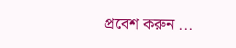প্রবেশ করুন ...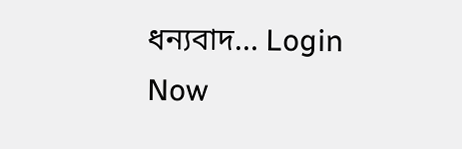ধন্যবাদ... Login Now